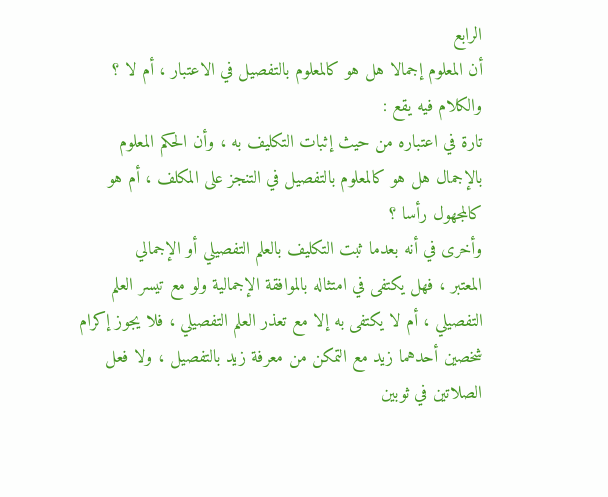الرابع
أن المعلوم إجمالا هل هو كالمعلوم بالتفصيل في الاعتبار ، أم لا ؟
والكلام فيه يقع :
تارة في اعتباره من حيث إثبات التكليف به ، وأن الحكم المعلوم
بالإجمال هل هو كالمعلوم بالتفصيل في التنجز على المكلف ، أم هو
كالمجهول رأسا ؟
وأخرى في أنه بعدما ثبت التكليف بالعلم التفصيلي أو الإجمالي
المعتبر ، فهل يكتفى في امتثاله بالموافقة الإجمالية ولو مع تيسر العلم
التفصيلي ، أم لا يكتفى به إلا مع تعذر العلم التفصيلي ، فلا يجوز إكرام
شخصين أحدهما زيد مع التمكن من معرفة زيد بالتفصيل ، ولا فعل
الصلاتين في ثوبين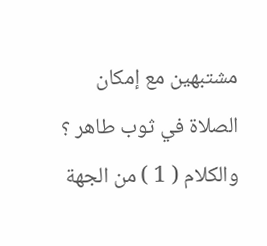مشتبهين مع إمكان الصلاة في ثوب طاهر ؟
والكلام ( 1 ) من الجهة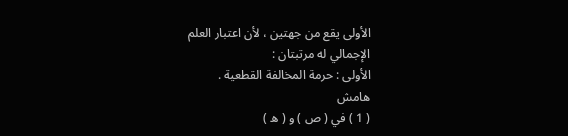الأولى يقع من جهتين ، لأن اعتبار العلم
الإجمالي له مرتبتان :
الأولى : حرمة المخالفة القطعية .
هامش
( 1 ) في ( ص ) و ( ه )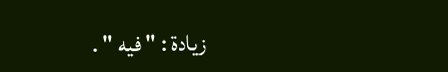زيادة : " فيه " .